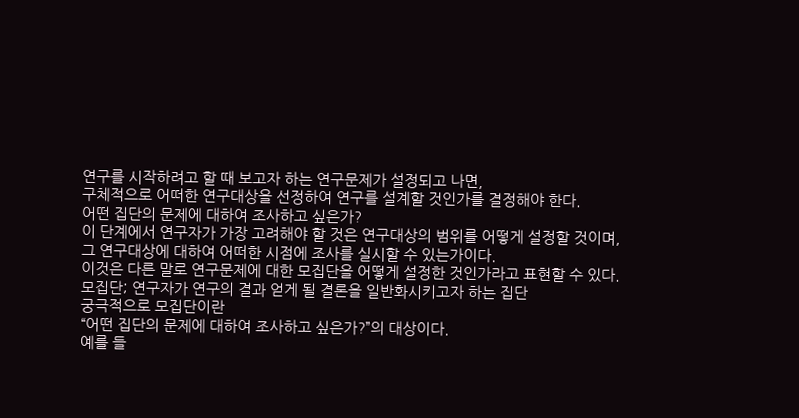연구를 시작하려고 할 때 보고자 하는 연구문제가 설정되고 나면,
구체적으로 어떠한 연구대상을 선정하여 연구를 설계할 것인가를 결정해야 한다.
어떤 집단의 문제에 대하여 조사하고 싶은가?
이 단계에서 연구자가 가장 고려해야 할 것은 연구대상의 범위를 어떻게 설정할 것이며,
그 연구대상에 대하여 어떠한 시점에 조사를 실시할 수 있는가이다.
이것은 다른 말로 연구문제에 대한 모집단을 어떻게 설정한 것인가라고 표현할 수 있다.
모집단; 연구자가 연구의 결과 얻게 될 결론을 일반화시키고자 하는 집단
궁극적으로 모집단이란
“어떤 집단의 문제에 대하여 조사하고 싶은가?”의 대상이다.
예를 들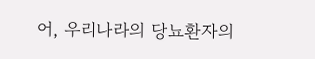어, 우리나라의 당뇨환자의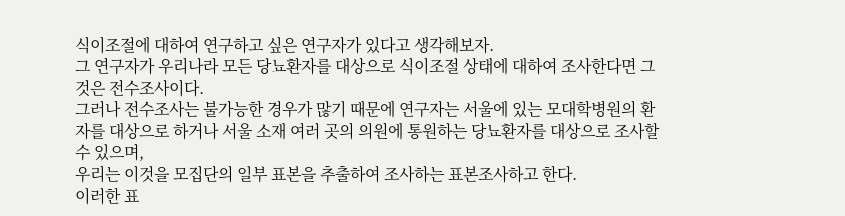식이조절에 대하여 연구하고 싶은 연구자가 있다고 생각해보자.
그 연구자가 우리나라 모든 당뇨환자를 대상으로 식이조절 상태에 대하여 조사한다면 그것은 전수조사이다.
그러나 전수조사는 불가능한 경우가 많기 때문에 연구자는 서울에 있는 모대학병원의 환자를 대상으로 하거나 서울 소재 여러 곳의 의원에 통원하는 당뇨환자를 대상으로 조사할 수 있으며,
우리는 이것을 모집단의 일부 표본을 추출하여 조사하는 표본조사하고 한다.
이러한 표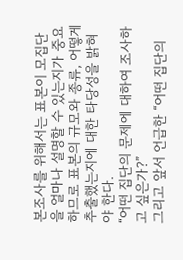본조사를 위해서는 표본이 모집단을 얼마나 설명할 수 있는지가 중요하므로 표본의 규모와 종류, 어떻게 추출했는지에 대한 타당성을 밝혀야 한다.
“어떤 집단의 문제에 대하여 조사하고 싶은가?”
그리고 앞서 언급한 “어떤 집단의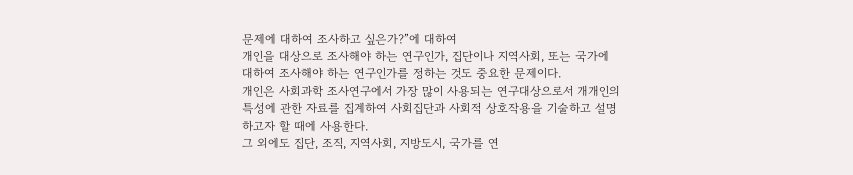문제에 대하여 조사하고 싶은가?”에 대하여
개인을 대상으로 조사해야 하는 연구인가, 집단이나 지역사회, 또는 국가에 대하여 조사해야 하는 연구인가를 정하는 것도 중요한 문제이다.
개인은 사회과학 조사연구에서 가장 많이 사용되는 연구대상으로서 개개인의 특성에 관한 자료를 집계하여 사회집단과 사회적 상호작용을 기술하고 설명하고자 할 때에 사용한다.
그 외에도 집단, 조직, 지역사회, 지방도시, 국가를 연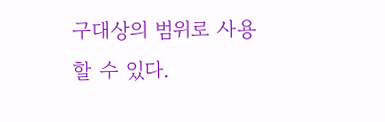구대상의 범위로 사용할 수 있다.